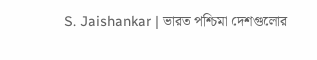S. Jaishankar | ভারত পশ্চিমা দেশগুলোর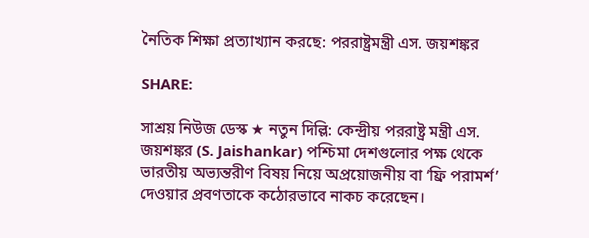নৈতিক শিক্ষা প্রত্যাখ্যান করছে: পররাষ্ট্রমন্ত্রী এস. জয়শঙ্কর

SHARE:

সাশ্রয় নিউজ ডেস্ক ★ নতুন দিল্লি: কেন্দ্রীয় পররাষ্ট্র মন্ত্রী এস. জয়শঙ্কর (S. Jaishankar) পশ্চিমা দেশগুলোর পক্ষ থেকে ভারতীয় অভ্যন্তরীণ বিষয় নিয়ে অপ্রয়োজনীয় বা ‘ফ্রি পরামর্শ’ দেওয়ার প্রবণতাকে কঠোরভাবে নাকচ করেছেন।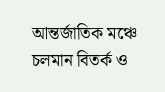আন্তর্জাতিক মঞ্চে চলমান বিতর্ক ও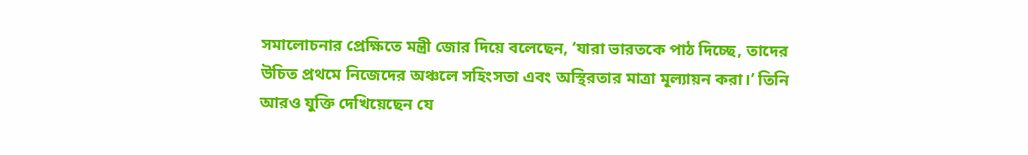সমালোচনার প্রেক্ষিতে মন্ত্রী জোর দিয়ে বলেছেন, ‘যারা ভারতকে পাঠ দিচ্ছে, তাদের উচিত প্রথমে নিজেদের অঞ্চলে সহিংসতা এবং অস্থিরতার মাত্রা মূল্যায়ন করা।’ তিনি আরও যুক্তি দেখিয়েছেন যে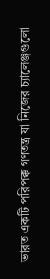ভারত একটি পরিপক্ক গণতন্ত্র যা নিজের চ্যালেঞ্জগুলো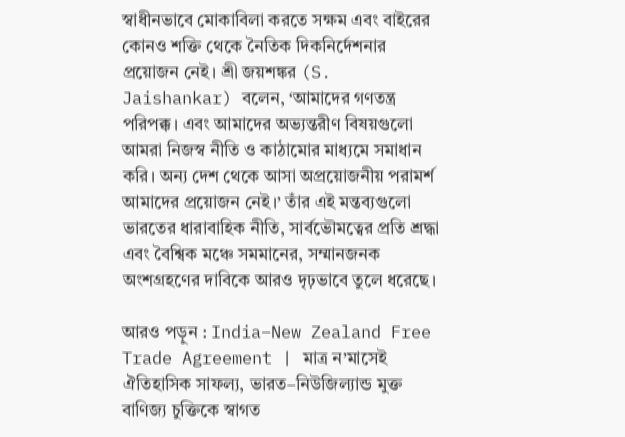স্বাধীনভাবে মোকাবিলা করতে সক্ষম এবং বাইরের কোনও শক্তি থেকে নৈতিক দিকনির্দেশনার প্রয়োজন নেই। শ্রী জয়শঙ্কর (S. Jaishankar) বলেন, ‘আমাদের গণতন্ত্র পরিপক্ক। এবং আমাদের অভ্যন্তরীণ বিষয়গুলো আমরা নিজস্ব নীতি ও কাঠামোর মাধ্যমে সমাধান করি। অন্য দেশ থেকে আসা অপ্রয়োজনীয় পরামর্শ আমাদের প্রয়োজন নেই।’ তাঁর এই মন্তব্যগুলো ভারতের ধারাবাহিক নীতি, সার্বভৌমত্বের প্রতি শ্রদ্ধা এবং বৈশ্বিক মঞ্চে সমমানের, সম্মানজনক অংশগ্রহণের দাবিকে আরও দৃঢ়ভাবে তুলে ধরেছে।

আরও পড়ুন : India–New Zealand Free Trade Agreement | মাত্র ন’মাসেই ঐতিহাসিক সাফল্য, ভারত–নিউজিল্যান্ড মুক্ত বাণিজ্য চুক্তিকে স্বাগত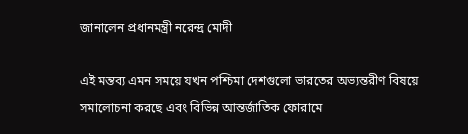জানালেন প্রধানমন্ত্রী নরেন্দ্র মোদী

এই মন্তব্য এমন সময়ে যখন পশ্চিমা দেশগুলো ভারতের অভ্যন্তরীণ বিষয়ে সমালোচনা করছে এবং বিভিন্ন আন্তর্জাতিক ফোরামে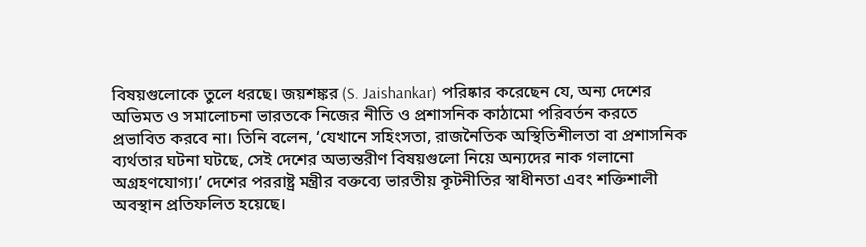বিষয়গুলোকে তুলে ধরছে। জয়শঙ্কর (S. Jaishankar) পরিষ্কার করেছেন যে, অন্য দেশের অভিমত ও সমালোচনা ভারতকে নিজের নীতি ও প্রশাসনিক কাঠামো পরিবর্তন করতে প্রভাবিত করবে না। তিনি বলেন, ‘যেখানে সহিংসতা, রাজনৈতিক অস্থিতিশীলতা বা প্রশাসনিক ব্যর্থতার ঘটনা ঘটছে, সেই দেশের অভ্যন্তরীণ বিষয়গুলো নিয়ে অন্যদের নাক গলানো অগ্রহণযোগ্য।’ দেশের পররাষ্ট্র মন্ত্রীর বক্তব্যে ভারতীয় কূটনীতির স্বাধীনতা এবং শক্তিশালী অবস্থান প্রতিফলিত হয়েছে।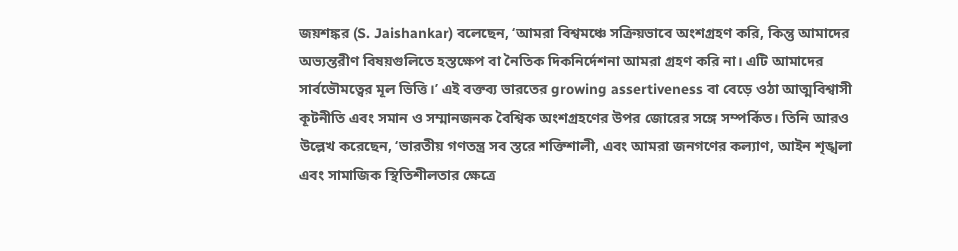জয়শঙ্কর (S. Jaishankar) বলেছেন, ‘আমরা বিশ্বমঞ্চে সক্রিয়ভাবে অংশগ্রহণ করি, কিন্তু আমাদের অভ্যন্তরীণ বিষয়গুলিতে হস্তক্ষেপ বা নৈতিক দিকনির্দেশনা আমরা গ্রহণ করি না। এটি আমাদের সার্বভৌমত্বের মূল ভিত্তি।’ এই বক্তব্য ভারতের growing assertiveness বা বেড়ে ওঠা আত্মবিশ্বাসী কূটনীতি এবং সমান ও সম্মানজনক বৈশ্বিক অংশগ্রহণের উপর জোরের সঙ্গে সম্পর্কিত। তিনি আরও উল্লেখ করেছেন, ‘ভারতীয় গণতন্ত্র সব স্তরে শক্তিশালী, এবং আমরা জনগণের কল্যাণ, আইন শৃঙ্খলা এবং সামাজিক স্থিতিশীলতার ক্ষেত্রে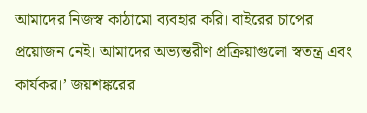আমাদের নিজস্ব কাঠামো ব্যবহার করি। বাইরের চাপের প্রয়োজন নেই। আমাদের অভ্যন্তরীণ প্রক্রিয়াগুলো স্বতন্ত্র এবং কার্যকর।’ জয়শঙ্করের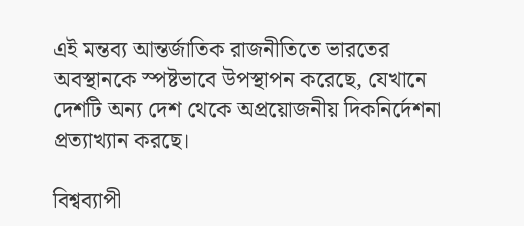এই মন্তব্য আন্তর্জাতিক রাজনীতিতে ভারতের অবস্থানকে স্পষ্টভাবে উপস্থাপন করেছে, যেখানে দেশটি অন্য দেশ থেকে অপ্রয়োজনীয় দিকনির্দেশনা প্রত্যাখ্যান করছে।

বিশ্বব্যাপী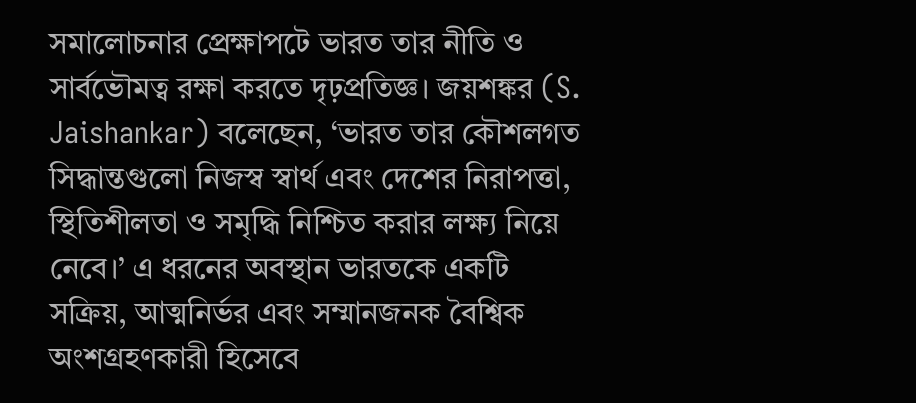সমালোচনার প্রেক্ষাপটে ভারত তার নীতি ও সার্বভৌমত্ব রক্ষা করতে দৃঢ়প্রতিজ্ঞ। জয়শঙ্কর (S. Jaishankar) বলেছেন, ‘ভারত তার কৌশলগত সিদ্ধান্তগুলো নিজস্ব স্বার্থ এবং দেশের নিরাপত্তা, স্থিতিশীলতা ও সমৃদ্ধি নিশ্চিত করার লক্ষ্য নিয়ে নেবে।’ এ ধরনের অবস্থান ভারতকে একটি সক্রিয়, আত্মনির্ভর এবং সম্মানজনক বৈশ্বিক অংশগ্রহণকারী হিসেবে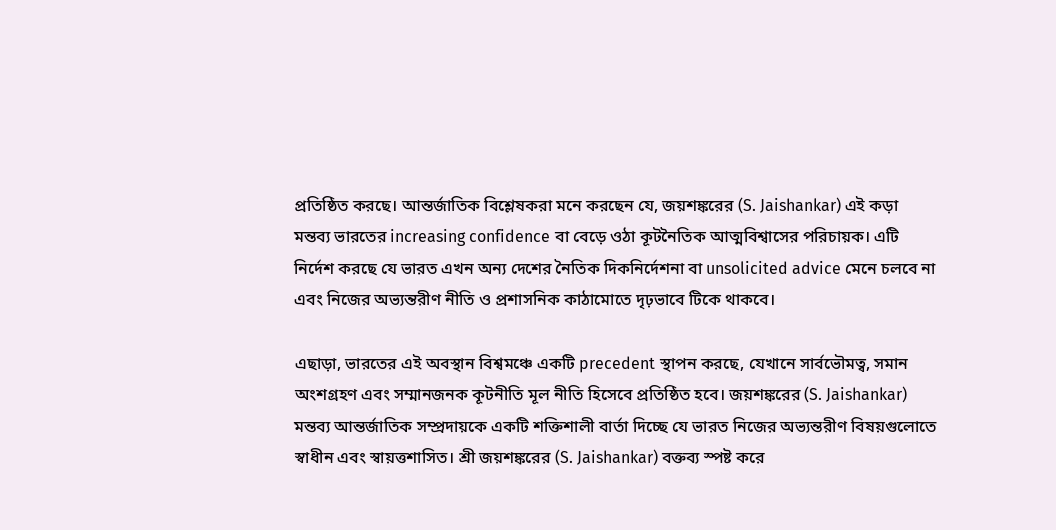প্রতিষ্ঠিত করছে। আন্তর্জাতিক বিশ্লেষকরা মনে করছেন যে, জয়শঙ্করের (S. Jaishankar) এই কড়া মন্তব্য ভারতের increasing confidence বা বেড়ে ওঠা কূটনৈতিক আত্মবিশ্বাসের পরিচায়ক। এটি নির্দেশ করছে যে ভারত এখন অন্য দেশের নৈতিক দিকনির্দেশনা বা unsolicited advice মেনে চলবে না এবং নিজের অভ্যন্তরীণ নীতি ও প্রশাসনিক কাঠামোতে দৃঢ়ভাবে টিকে থাকবে।

এছাড়া, ভারতের এই অবস্থান বিশ্বমঞ্চে একটি precedent স্থাপন করছে, যেখানে সার্বভৌমত্ব, সমান অংশগ্রহণ এবং সম্মানজনক কূটনীতি মূল নীতি হিসেবে প্রতিষ্ঠিত হবে। জয়শঙ্করের (S. Jaishankar) মন্তব্য আন্তর্জাতিক সম্প্রদায়কে একটি শক্তিশালী বার্তা দিচ্ছে যে ভারত নিজের অভ্যন্তরীণ বিষয়গুলোতে স্বাধীন এবং স্বায়ত্তশাসিত। শ্রী জয়শঙ্করের (S. Jaishankar) বক্তব্য স্পষ্ট করে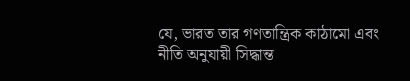যে, ভারত তার গণতান্ত্রিক কাঠামো এবং নীতি অনুযায়ী সিদ্ধান্ত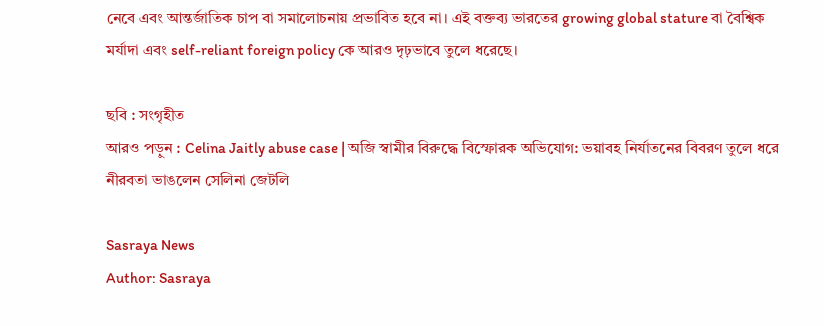নেবে এবং আন্তর্জাতিক চাপ বা সমালোচনায় প্রভাবিত হবে না। এই বক্তব্য ভারতের growing global stature বা বৈশ্বিক মর্যাদা এবং self-reliant foreign policy কে আরও দৃঢ়ভাবে তুলে ধরেছে।

ছবি : সংগৃহীত
আরও পড়ুন : Celina Jaitly abuse case | অজি স্বামীর বিরুদ্ধে বিস্ফোরক অভিযোগ: ভয়াবহ নির্যাতনের বিবরণ তুলে ধরে নীরবতা ভাঙলেন সেলিনা জেটলি

Sasraya News
Author: Sasraya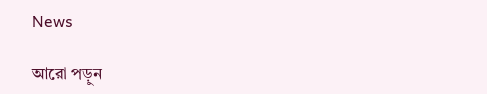News

আরো পড়ুন